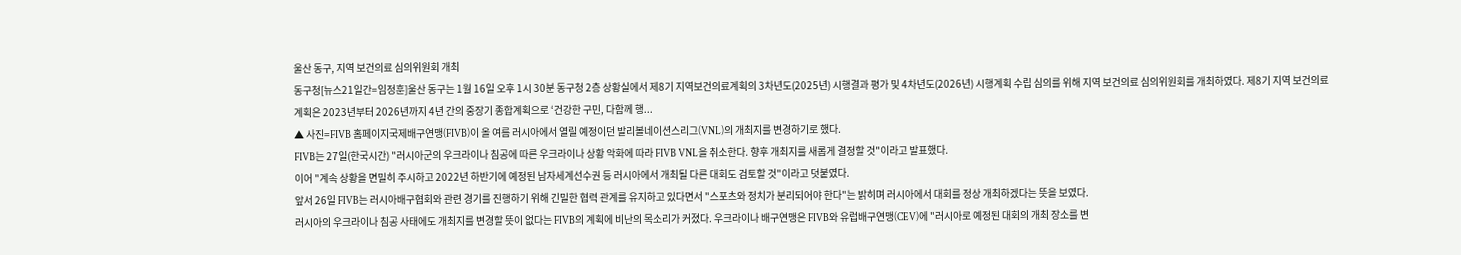울산 동구, 지역 보건의료 심의위원회 개최
동구청[뉴스21일간=임정훈]울산 동구는 1월 16일 오후 1시 30분 동구청 2층 상황실에서 제8기 지역보건의료계획의 3차년도(2025년) 시행결과 평가 및 4차년도(2026년) 시행계획 수립 심의를 위해 지역 보건의료 심의위원회를 개최하였다. 제8기 지역 보건의료 계획은 2023년부터 2026년까지 4년 간의 중장기 종합계획으로 ‘건강한 구민, 다함께 행...
▲ 사진=FIVB 홈페이지국제배구연맹(FIVB)이 올 여름 러시아에서 열릴 예정이던 발리볼네이션스리그(VNL)의 개최지를 변경하기로 했다.
FIVB는 27일(한국시간) "러시아군의 우크라이나 침공에 따른 우크라이나 상황 악화에 따라 FIVB VNL을 취소한다. 향후 개최지를 새롭게 결정할 것"이라고 발표했다.
이어 "계속 상황을 면밀히 주시하고 2022년 하반기에 예정된 남자세계선수권 등 러시아에서 개최될 다른 대회도 검토할 것"이라고 덧붙였다.
앞서 26일 FIVB는 러시아배구협회와 관련 경기를 진행하기 위해 긴밀한 협력 관계를 유지하고 있다면서 "스포츠와 정치가 분리되어야 한다"는 밝히며 러시아에서 대회를 정상 개최하겠다는 뜻을 보였다.
러시아의 우크라이나 침공 사태에도 개최지를 변경할 뜻이 없다는 FIVB의 계획에 비난의 목소리가 커졌다. 우크라이나 배구연맹은 FIVB와 유럽배구연맹(CEV)에 "러시아로 예정된 대회의 개최 장소를 변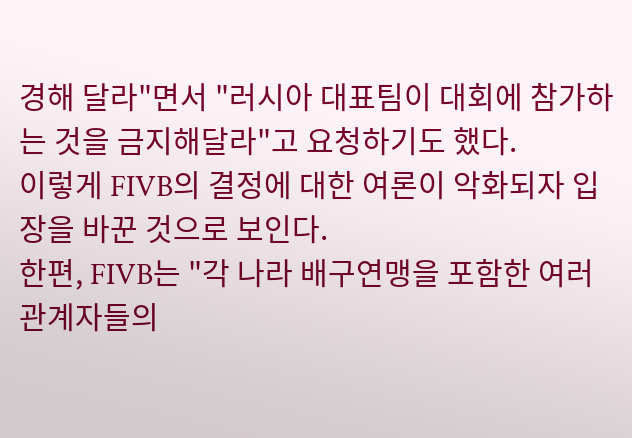경해 달라"면서 "러시아 대표팀이 대회에 참가하는 것을 금지해달라"고 요청하기도 했다.
이렇게 FIVB의 결정에 대한 여론이 악화되자 입장을 바꾼 것으로 보인다.
한편, FIVB는 "각 나라 배구연맹을 포함한 여러 관계자들의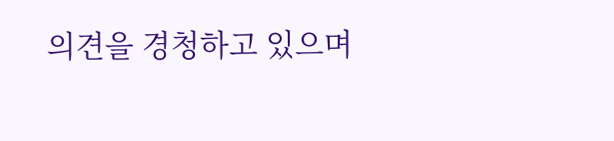의견을 경청하고 있으며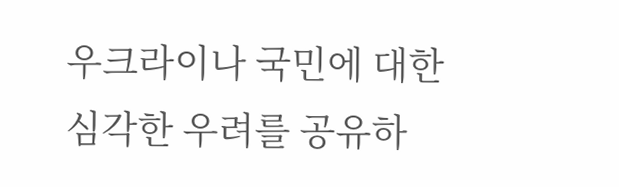우크라이나 국민에 대한 심각한 우려를 공유하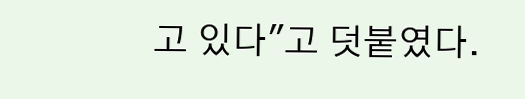고 있다"고 덧붙였다.